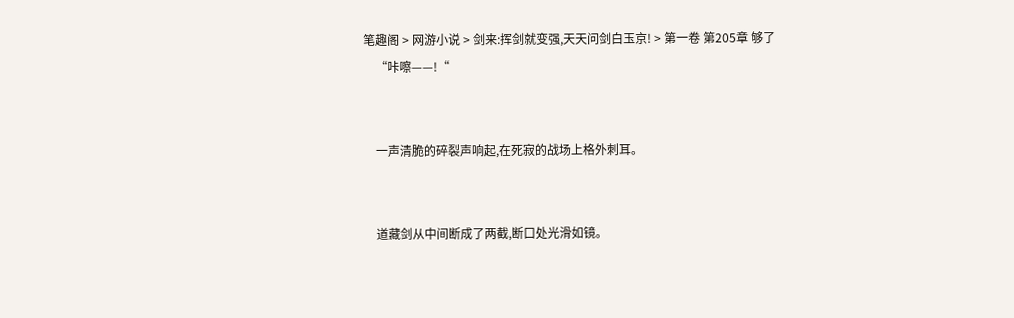笔趣阁 > 网游小说 > 剑来:挥剑就变强,天天问剑白玉京! > 第一卷 第205章 够了
    “咔嚓——!“


    一声清脆的碎裂声响起,在死寂的战场上格外刺耳。


    道藏剑从中间断成了两截,断口处光滑如镜。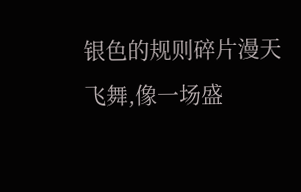银色的规则碎片漫天飞舞,像一场盛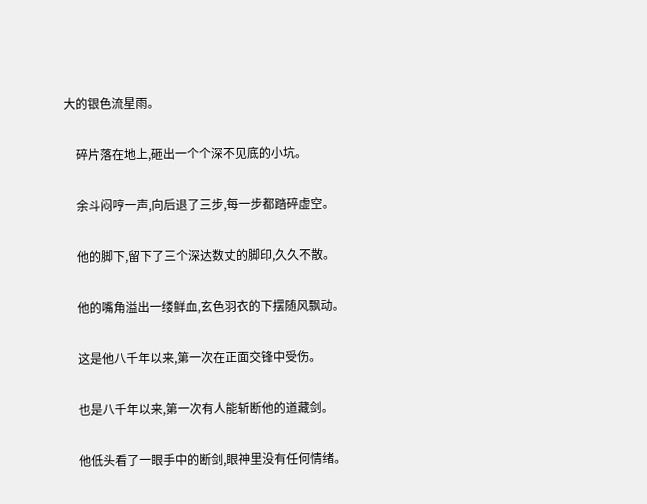大的银色流星雨。


    碎片落在地上,砸出一个个深不见底的小坑。


    余斗闷哼一声,向后退了三步,每一步都踏碎虚空。


    他的脚下,留下了三个深达数丈的脚印,久久不散。


    他的嘴角溢出一缕鲜血,玄色羽衣的下摆随风飘动。


    这是他八千年以来,第一次在正面交锋中受伤。


    也是八千年以来,第一次有人能斩断他的道藏剑。


    他低头看了一眼手中的断剑,眼神里没有任何情绪。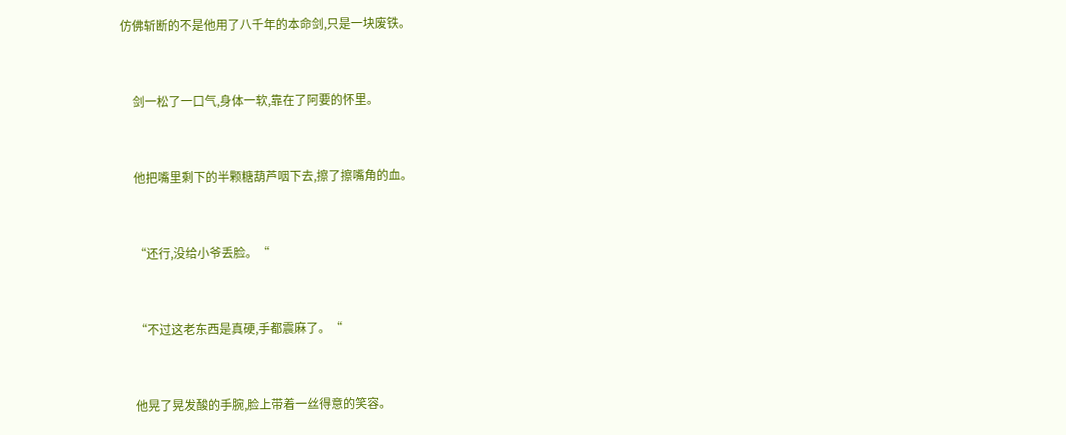仿佛斩断的不是他用了八千年的本命剑,只是一块废铁。


    剑一松了一口气,身体一软,靠在了阿要的怀里。


    他把嘴里剩下的半颗糖葫芦咽下去,擦了擦嘴角的血。


    “还行,没给小爷丢脸。“


    “不过这老东西是真硬,手都震麻了。“


    他晃了晃发酸的手腕,脸上带着一丝得意的笑容。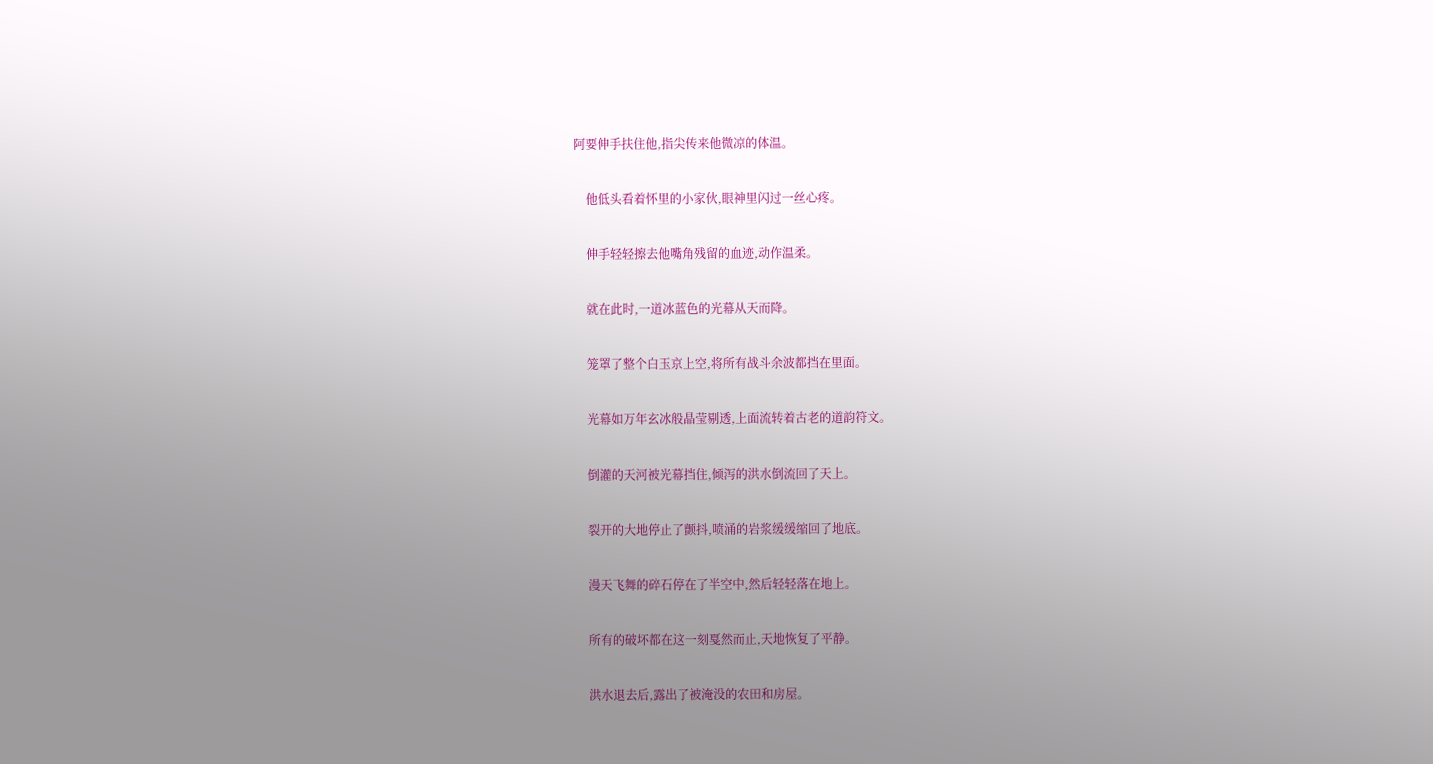阿要伸手扶住他,指尖传来他微凉的体温。


    他低头看着怀里的小家伙,眼神里闪过一丝心疼。


    伸手轻轻擦去他嘴角残留的血迹,动作温柔。


    就在此时,一道冰蓝色的光幕从天而降。


    笼罩了整个白玉京上空,将所有战斗余波都挡在里面。


    光幕如万年玄冰般晶莹剔透,上面流转着古老的道韵符文。


    倒灌的天河被光幕挡住,倾泻的洪水倒流回了天上。


    裂开的大地停止了颤抖,喷涌的岩浆缓缓缩回了地底。


    漫天飞舞的碎石停在了半空中,然后轻轻落在地上。


    所有的破坏都在这一刻戛然而止,天地恢复了平静。


    洪水退去后,露出了被淹没的农田和房屋。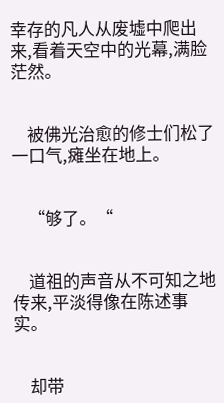幸存的凡人从废墟中爬出来,看着天空中的光幕,满脸茫然。


    被佛光治愈的修士们松了一口气,瘫坐在地上。


    “够了。“


    道祖的声音从不可知之地传来,平淡得像在陈述事实。


    却带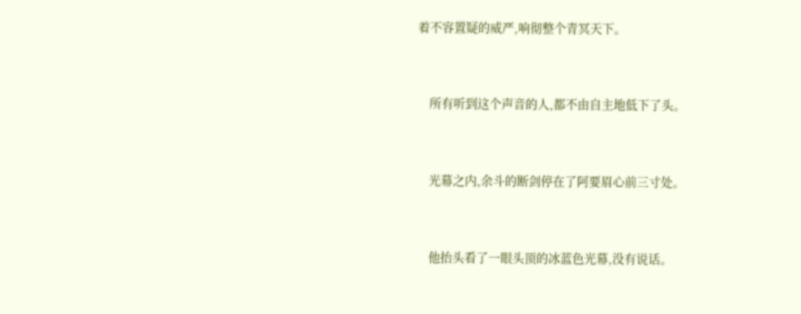着不容置疑的威严,响彻整个青冥天下。


    所有听到这个声音的人,都不由自主地低下了头。


    光幕之内,余斗的断剑停在了阿要眉心前三寸处。


    他抬头看了一眼头顶的冰蓝色光幕,没有说话。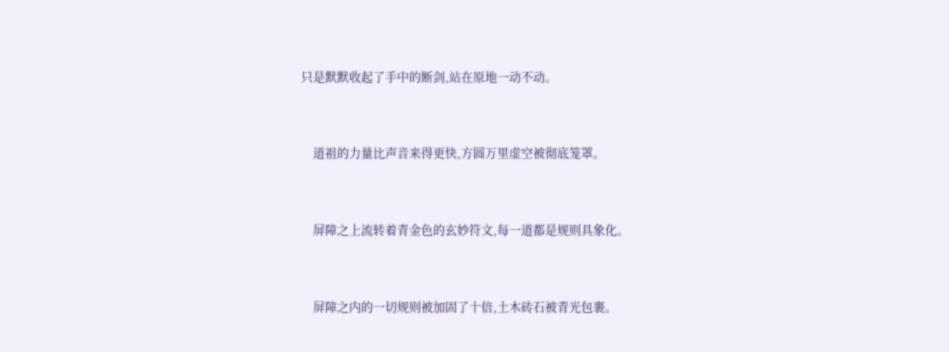只是默默收起了手中的断剑,站在原地一动不动。


    道祖的力量比声音来得更快,方圆万里虚空被彻底笼罩。


    屏障之上流转着青金色的玄妙符文,每一道都是规则具象化。


    屏障之内的一切规则被加固了十倍,土木砖石被青光包裹。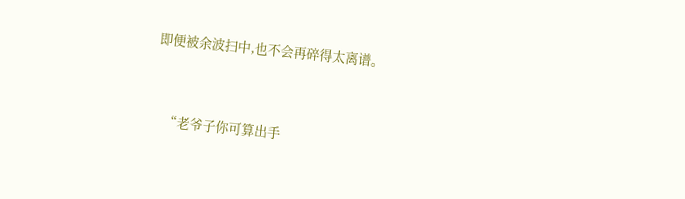即便被余波扫中,也不会再碎得太离谱。


    “老爷子你可算出手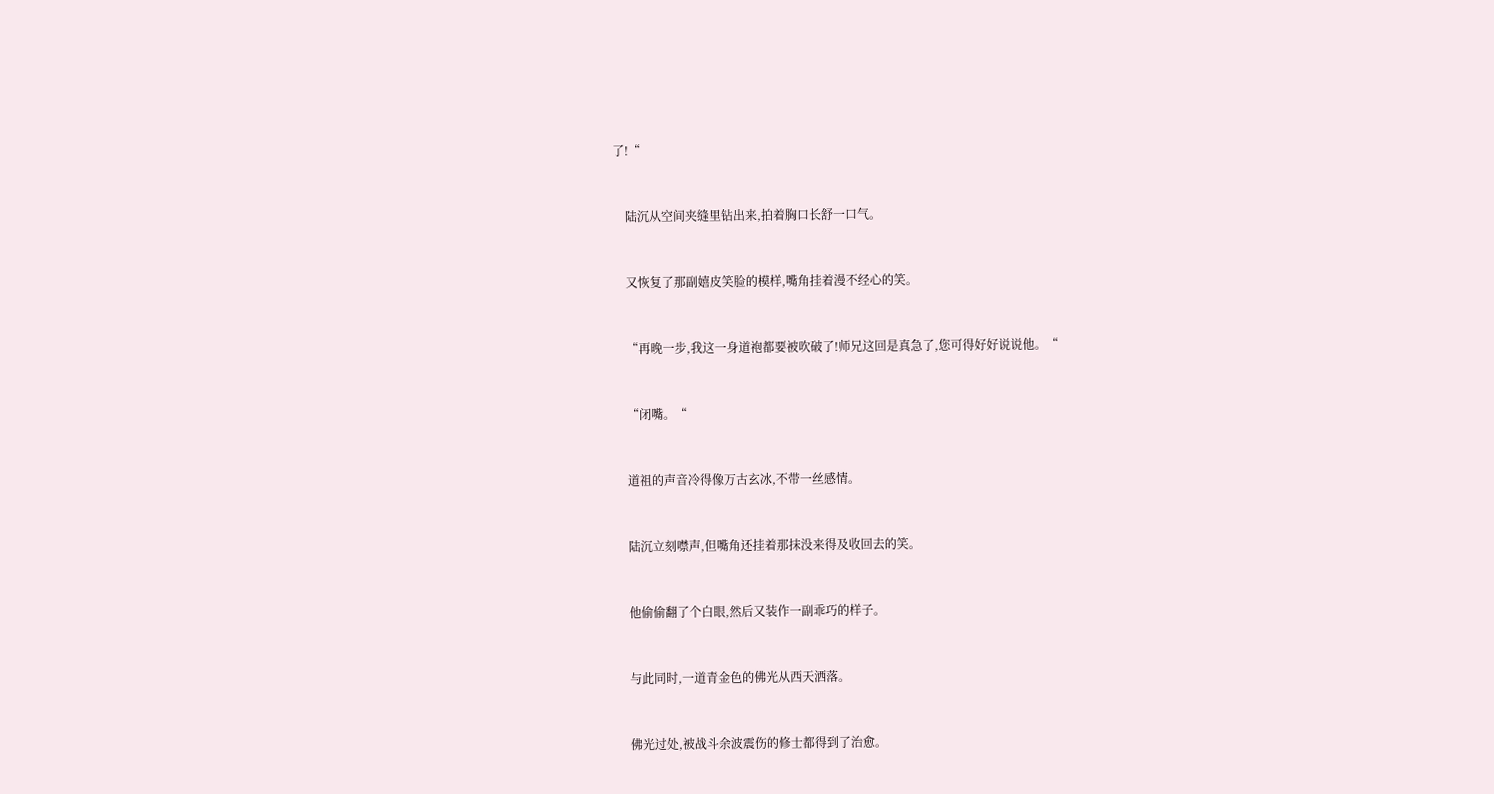了!“


    陆沉从空间夹缝里钻出来,拍着胸口长舒一口气。


    又恢复了那副嬉皮笑脸的模样,嘴角挂着漫不经心的笑。


    “再晚一步,我这一身道袍都要被吹破了!师兄这回是真急了,您可得好好说说他。“


    “闭嘴。“


    道祖的声音冷得像万古玄冰,不带一丝感情。


    陆沉立刻噤声,但嘴角还挂着那抹没来得及收回去的笑。


    他偷偷翻了个白眼,然后又装作一副乖巧的样子。


    与此同时,一道青金色的佛光从西天洒落。


    佛光过处,被战斗余波震伤的修士都得到了治愈。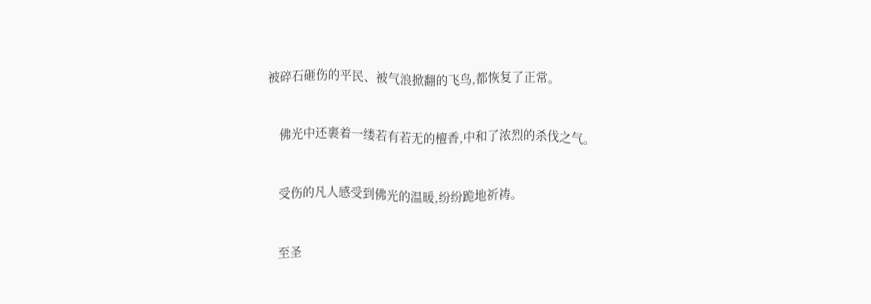被碎石砸伤的平民、被气浪掀翻的飞鸟,都恢复了正常。


    佛光中还裹着一缕若有若无的檀香,中和了浓烈的杀伐之气。


    受伤的凡人感受到佛光的温暖,纷纷跪地祈祷。


    至圣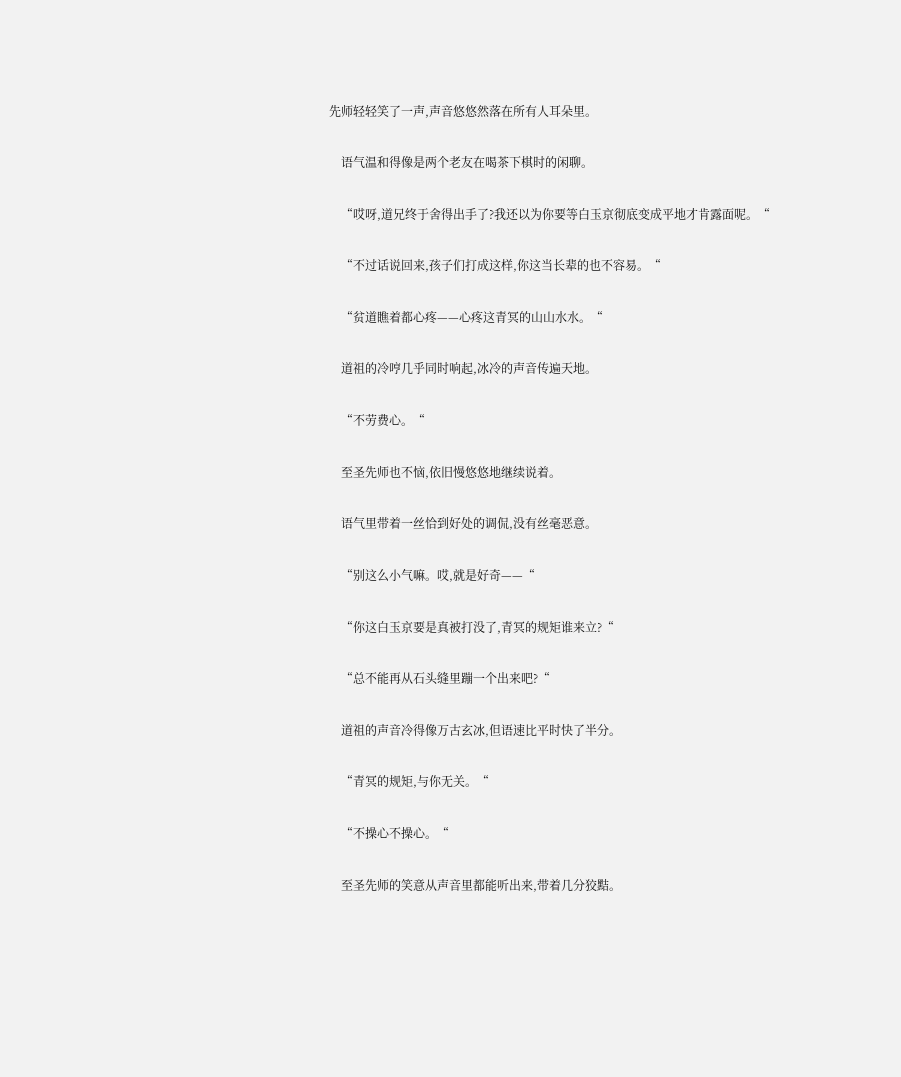先师轻轻笑了一声,声音悠悠然落在所有人耳朵里。


    语气温和得像是两个老友在喝茶下棋时的闲聊。


    “哎呀,道兄终于舍得出手了?我还以为你要等白玉京彻底变成平地才肯露面呢。“


    “不过话说回来,孩子们打成这样,你这当长辈的也不容易。“


    “贫道瞧着都心疼——心疼这青冥的山山水水。“


    道祖的冷哼几乎同时响起,冰冷的声音传遍天地。


    “不劳费心。“


    至圣先师也不恼,依旧慢悠悠地继续说着。


    语气里带着一丝恰到好处的调侃,没有丝毫恶意。


    “别这么小气嘛。哎,就是好奇——“


    “你这白玉京要是真被打没了,青冥的规矩谁来立?“


    “总不能再从石头缝里蹦一个出来吧?“


    道祖的声音冷得像万古玄冰,但语速比平时快了半分。


    “青冥的规矩,与你无关。“


    “不操心不操心。“


    至圣先师的笑意从声音里都能听出来,带着几分狡黠。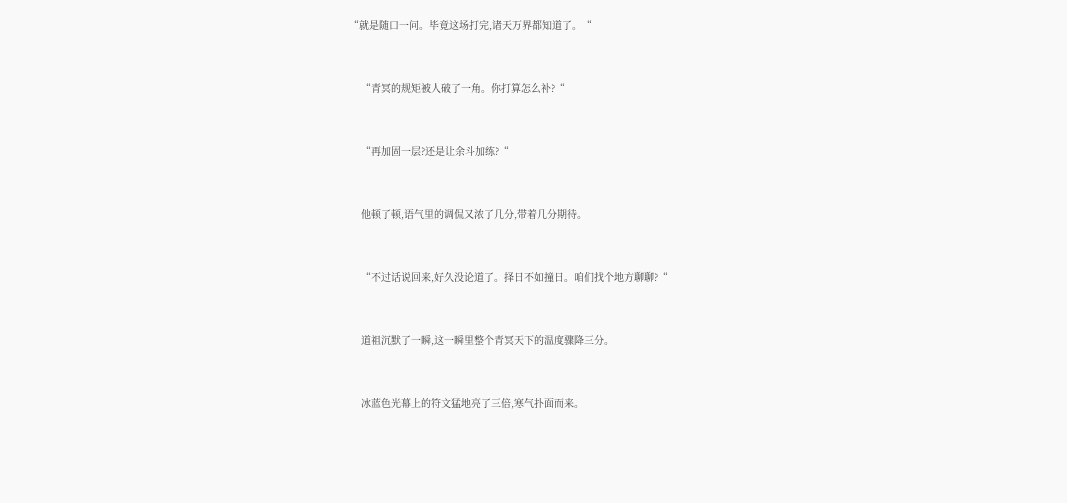“就是随口一问。毕竟这场打完,诸天万界都知道了。“


    “青冥的规矩被人破了一角。你打算怎么补?“


    “再加固一层?还是让余斗加练?“


    他顿了顿,语气里的调侃又浓了几分,带着几分期待。


    “不过话说回来,好久没论道了。择日不如撞日。咱们找个地方聊聊?“


    道祖沉默了一瞬,这一瞬里整个青冥天下的温度骤降三分。


    冰蓝色光幕上的符文猛地亮了三倍,寒气扑面而来。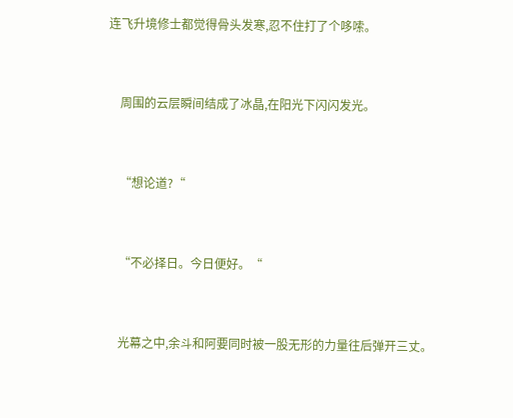连飞升境修士都觉得骨头发寒,忍不住打了个哆嗦。


    周围的云层瞬间结成了冰晶,在阳光下闪闪发光。


    “想论道?“


    “不必择日。今日便好。“


    光幕之中,余斗和阿要同时被一股无形的力量往后弹开三丈。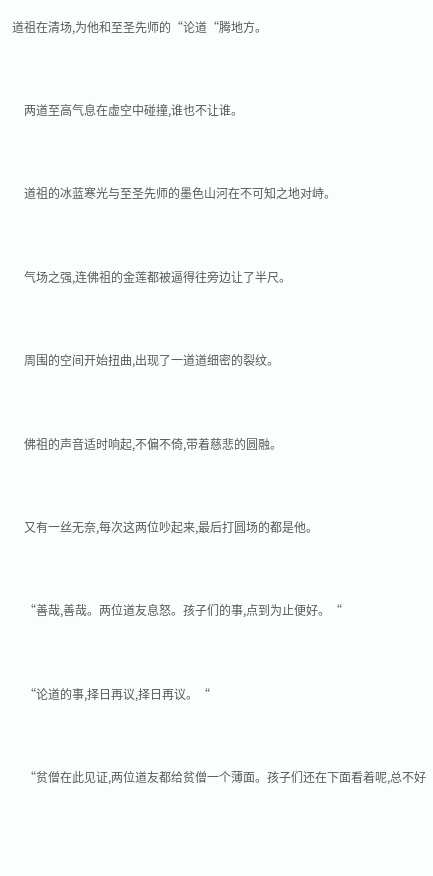道祖在清场,为他和至圣先师的“论道“腾地方。


    两道至高气息在虚空中碰撞,谁也不让谁。


    道祖的冰蓝寒光与至圣先师的墨色山河在不可知之地对峙。


    气场之强,连佛祖的金莲都被逼得往旁边让了半尺。


    周围的空间开始扭曲,出现了一道道细密的裂纹。


    佛祖的声音适时响起,不偏不倚,带着慈悲的圆融。


    又有一丝无奈,每次这两位吵起来,最后打圆场的都是他。


    “善哉,善哉。两位道友息怒。孩子们的事,点到为止便好。“


    “论道的事,择日再议,择日再议。“


    “贫僧在此见证,两位道友都给贫僧一个薄面。孩子们还在下面看着呢,总不好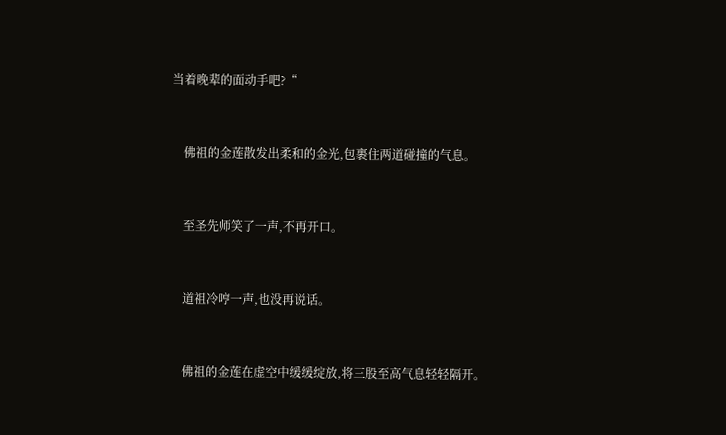当着晚辈的面动手吧?“


    佛祖的金莲散发出柔和的金光,包裹住两道碰撞的气息。


    至圣先师笑了一声,不再开口。


    道祖冷哼一声,也没再说话。


    佛祖的金莲在虚空中缓缓绽放,将三股至高气息轻轻隔开。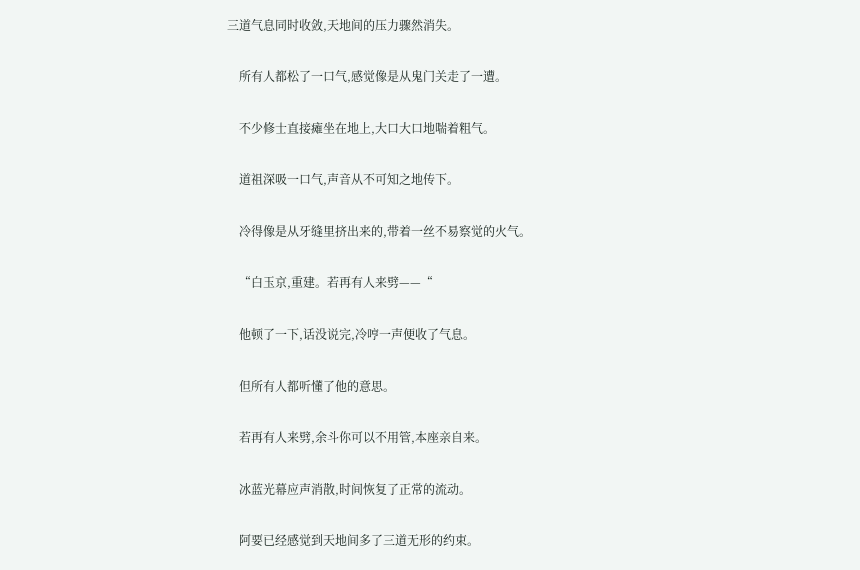三道气息同时收敛,天地间的压力骤然消失。


    所有人都松了一口气,感觉像是从鬼门关走了一遭。


    不少修士直接瘫坐在地上,大口大口地喘着粗气。


    道祖深吸一口气,声音从不可知之地传下。


    冷得像是从牙缝里挤出来的,带着一丝不易察觉的火气。


    “白玉京,重建。若再有人来劈——“


    他顿了一下,话没说完,冷哼一声便收了气息。


    但所有人都听懂了他的意思。


    若再有人来劈,余斗你可以不用管,本座亲自来。


    冰蓝光幕应声消散,时间恢复了正常的流动。


    阿要已经感觉到天地间多了三道无形的约束。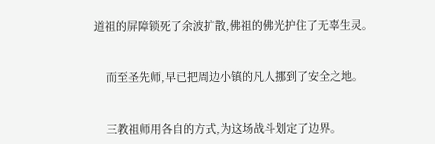道祖的屏障锁死了余波扩散,佛祖的佛光护住了无辜生灵。


    而至圣先师,早已把周边小镇的凡人挪到了安全之地。


    三教祖师用各自的方式,为这场战斗划定了边界。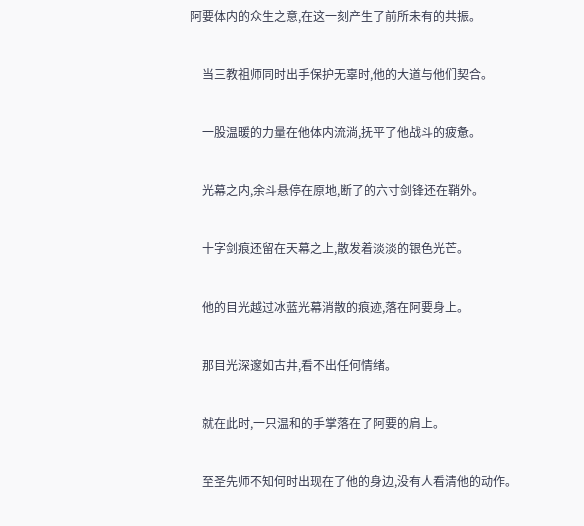阿要体内的众生之意,在这一刻产生了前所未有的共振。


    当三教祖师同时出手保护无辜时,他的大道与他们契合。


    一股温暖的力量在他体内流淌,抚平了他战斗的疲惫。


    光幕之内,余斗悬停在原地,断了的六寸剑锋还在鞘外。


    十字剑痕还留在天幕之上,散发着淡淡的银色光芒。


    他的目光越过冰蓝光幕消散的痕迹,落在阿要身上。


    那目光深邃如古井,看不出任何情绪。


    就在此时,一只温和的手掌落在了阿要的肩上。


    至圣先师不知何时出现在了他的身边,没有人看清他的动作。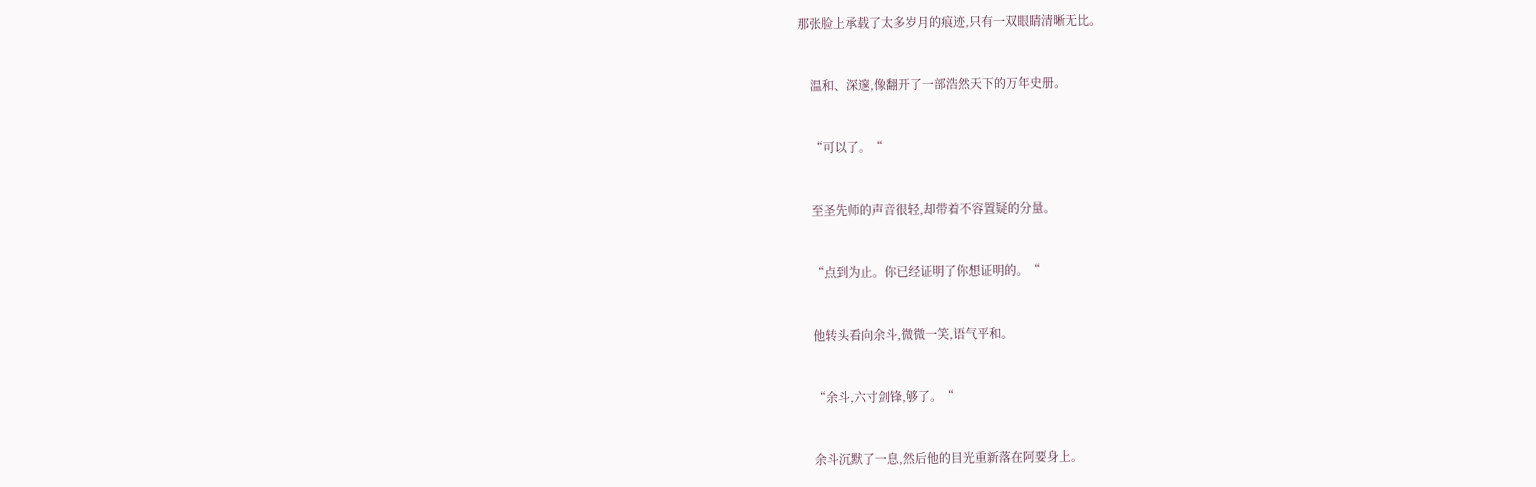那张脸上承载了太多岁月的痕迹,只有一双眼睛清晰无比。


    温和、深邃,像翻开了一部浩然天下的万年史册。


    “可以了。“


    至圣先师的声音很轻,却带着不容置疑的分量。


    “点到为止。你已经证明了你想证明的。“


    他转头看向余斗,微微一笑,语气平和。


    “余斗,六寸剑锋,够了。“


    余斗沉默了一息,然后他的目光重新落在阿要身上。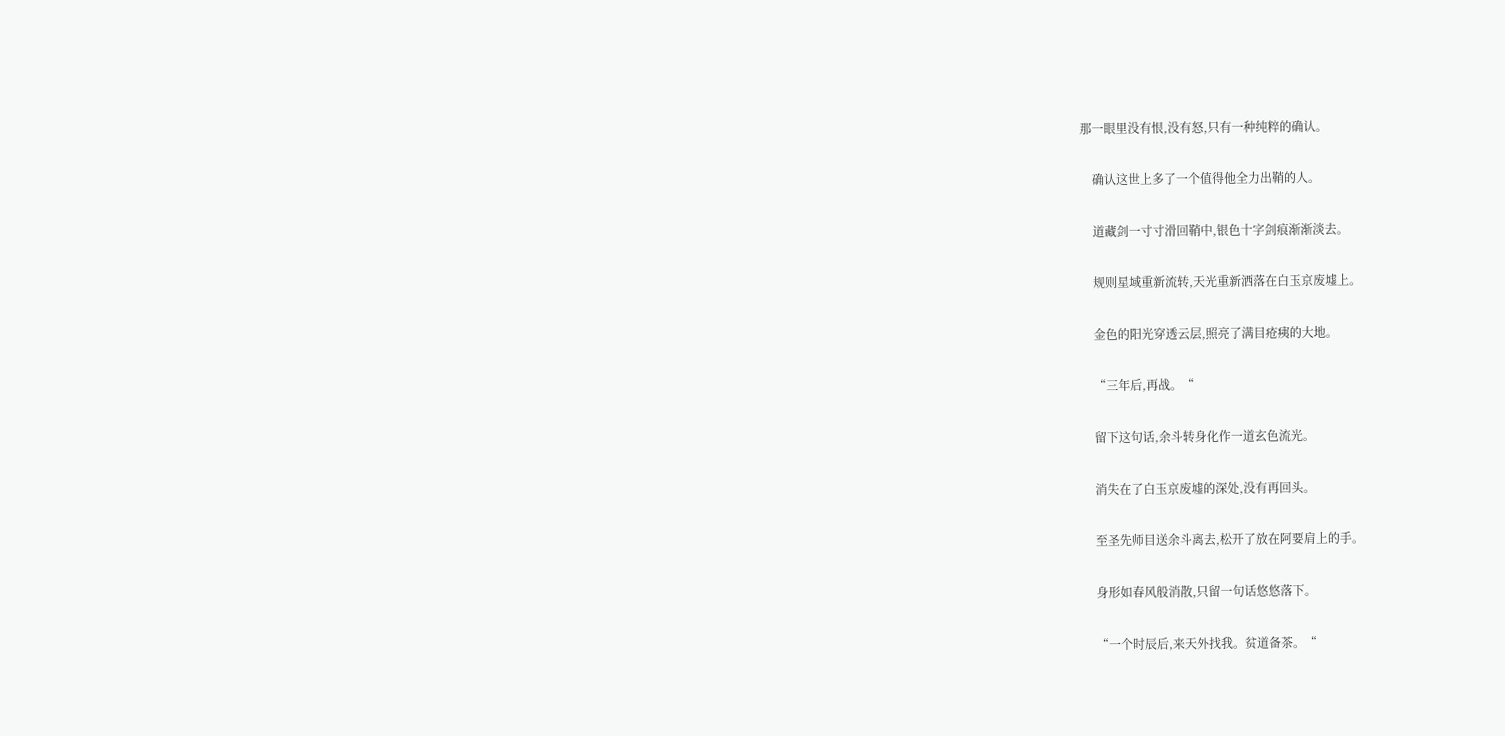那一眼里没有恨,没有怒,只有一种纯粹的确认。


    确认这世上多了一个值得他全力出鞘的人。


    道藏剑一寸寸滑回鞘中,银色十字剑痕渐渐淡去。


    规则星域重新流转,天光重新洒落在白玉京废墟上。


    金色的阳光穿透云层,照亮了满目疮痍的大地。


    “三年后,再战。“


    留下这句话,余斗转身化作一道玄色流光。


    消失在了白玉京废墟的深处,没有再回头。


    至圣先师目送余斗离去,松开了放在阿要肩上的手。


    身形如春风般消散,只留一句话悠悠落下。


    “一个时辰后,来天外找我。贫道备茶。“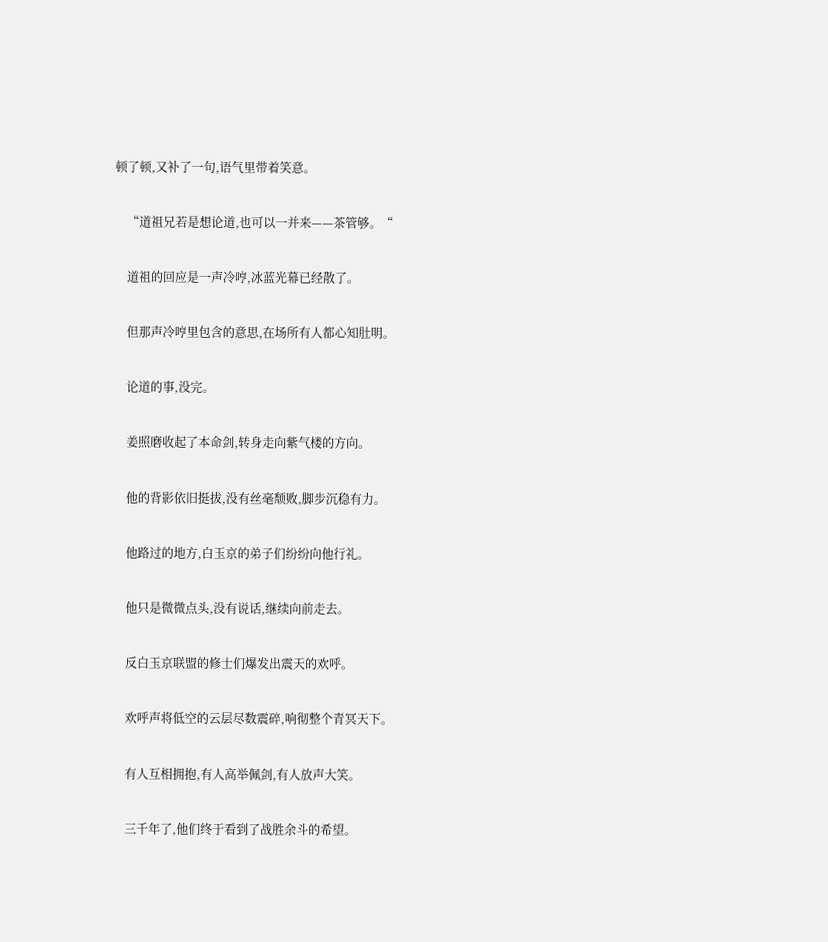顿了顿,又补了一句,语气里带着笑意。


    “道祖兄若是想论道,也可以一并来——茶管够。“


    道祖的回应是一声冷哼,冰蓝光幕已经散了。


    但那声冷哼里包含的意思,在场所有人都心知肚明。


    论道的事,没完。


    姜照磨收起了本命剑,转身走向紫气楼的方向。


    他的背影依旧挺拔,没有丝毫颓败,脚步沉稳有力。


    他路过的地方,白玉京的弟子们纷纷向他行礼。


    他只是微微点头,没有说话,继续向前走去。


    反白玉京联盟的修士们爆发出震天的欢呼。


    欢呼声将低空的云层尽数震碎,响彻整个青冥天下。


    有人互相拥抱,有人高举佩剑,有人放声大笑。


    三千年了,他们终于看到了战胜余斗的希望。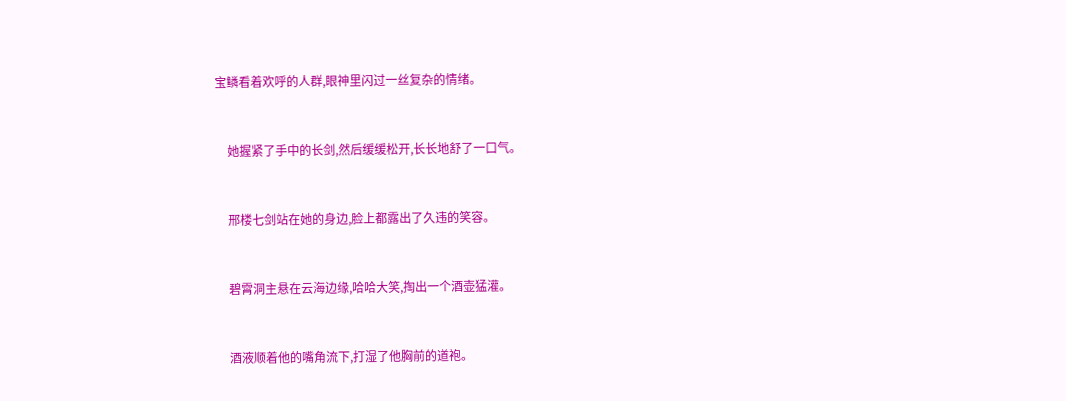宝鳞看着欢呼的人群,眼神里闪过一丝复杂的情绪。


    她握紧了手中的长剑,然后缓缓松开,长长地舒了一口气。


    邢楼七剑站在她的身边,脸上都露出了久违的笑容。


    碧霄洞主悬在云海边缘,哈哈大笑,掏出一个酒壶猛灌。


    酒液顺着他的嘴角流下,打湿了他胸前的道袍。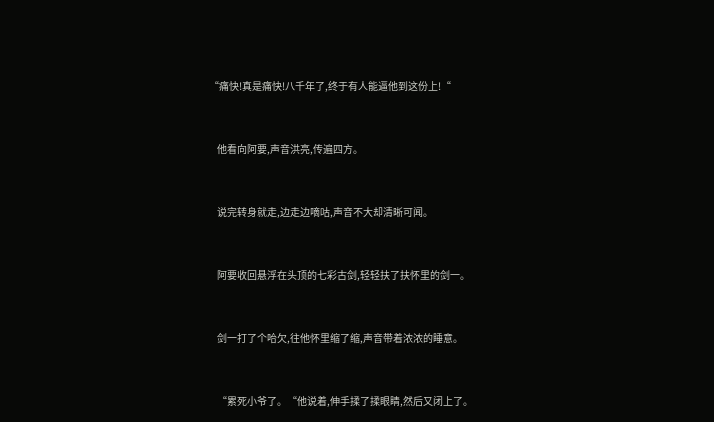“痛快!真是痛快!八千年了,终于有人能逼他到这份上!“


    他看向阿要,声音洪亮,传遍四方。


    说完转身就走,边走边嘀咕,声音不大却清晰可闻。


    阿要收回悬浮在头顶的七彩古剑,轻轻扶了扶怀里的剑一。


    剑一打了个哈欠,往他怀里缩了缩,声音带着浓浓的睡意。


    “累死小爷了。“他说着,伸手揉了揉眼睛,然后又闭上了。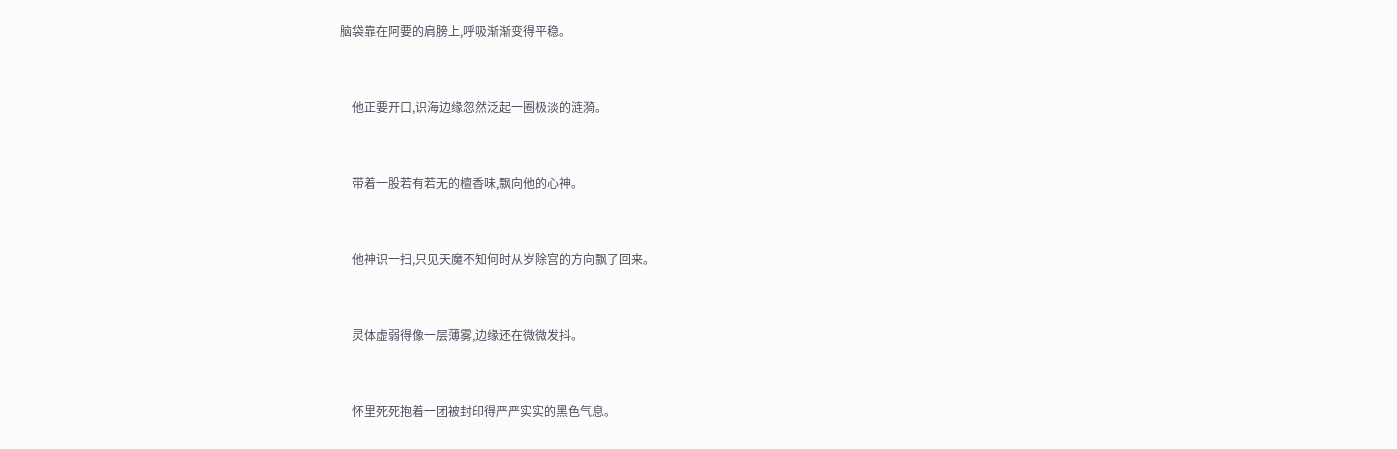脑袋靠在阿要的肩膀上,呼吸渐渐变得平稳。


    他正要开口,识海边缘忽然泛起一圈极淡的涟漪。


    带着一股若有若无的檀香味,飘向他的心神。


    他神识一扫,只见天魔不知何时从岁除宫的方向飘了回来。


    灵体虚弱得像一层薄雾,边缘还在微微发抖。


    怀里死死抱着一团被封印得严严实实的黑色气息。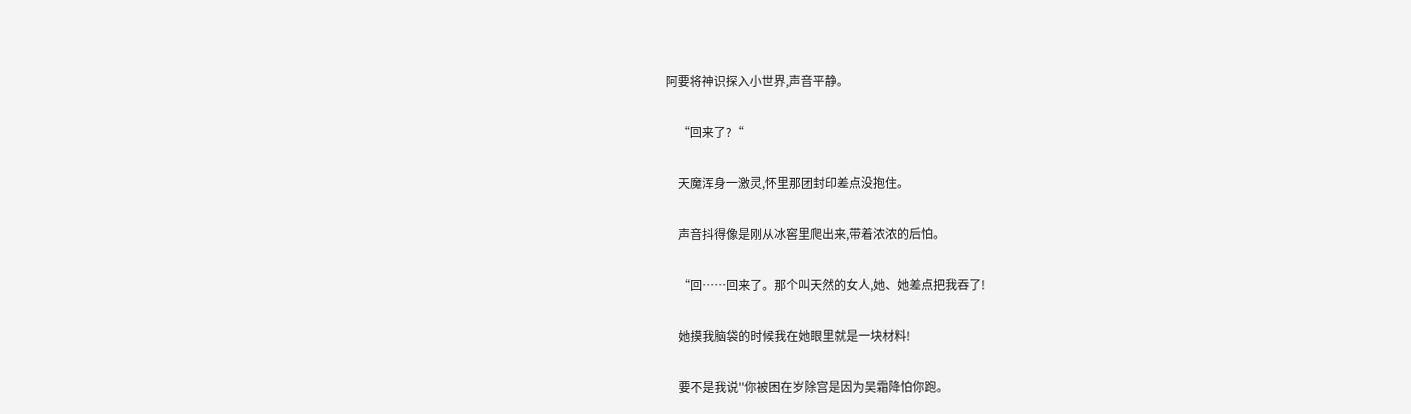阿要将神识探入小世界,声音平静。


    “回来了?“


    天魔浑身一激灵,怀里那团封印差点没抱住。


    声音抖得像是刚从冰窖里爬出来,带着浓浓的后怕。


    “回……回来了。那个叫天然的女人,她、她差点把我吞了!


    她摸我脑袋的时候我在她眼里就是一块材料!


    要不是我说''你被困在岁除宫是因为吴霜降怕你跑。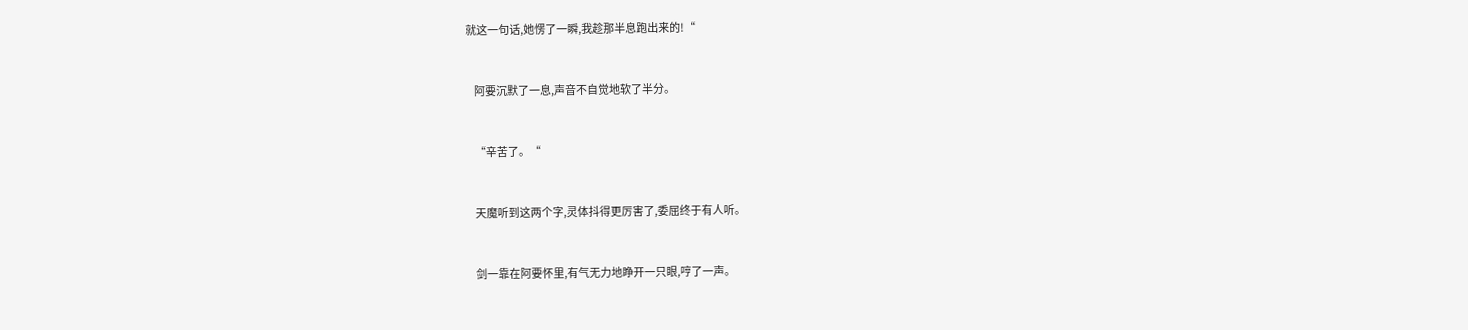就这一句话,她愣了一瞬,我趁那半息跑出来的!“


    阿要沉默了一息,声音不自觉地软了半分。


    “辛苦了。“


    天魔听到这两个字,灵体抖得更厉害了,委屈终于有人听。


    剑一靠在阿要怀里,有气无力地睁开一只眼,哼了一声。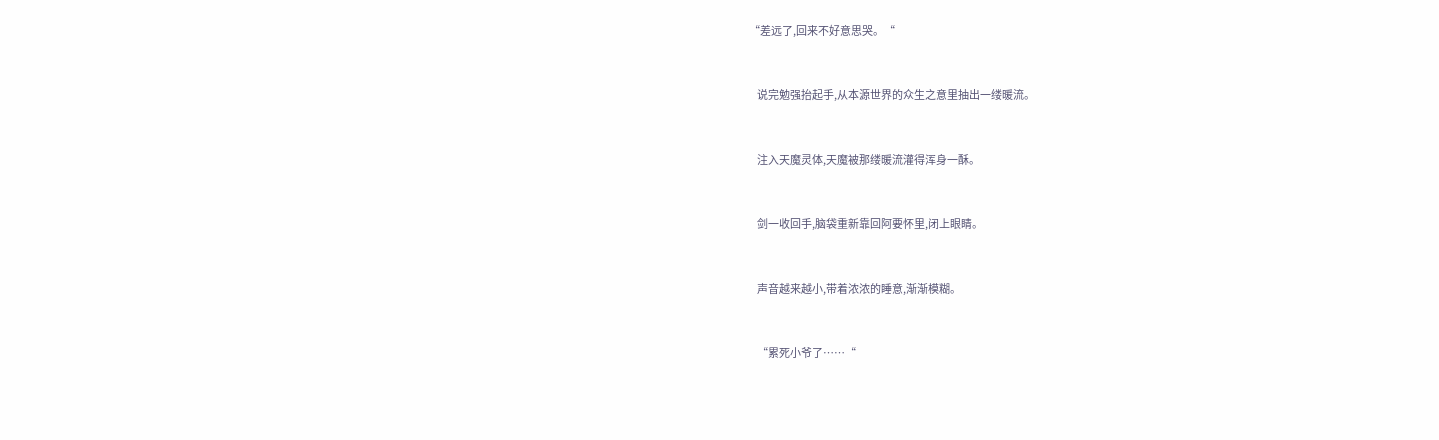“差远了,回来不好意思哭。“


    说完勉强抬起手,从本源世界的众生之意里抽出一缕暖流。


    注入天魔灵体,天魔被那缕暖流灌得浑身一酥。


    剑一收回手,脑袋重新靠回阿要怀里,闭上眼睛。


    声音越来越小,带着浓浓的睡意,渐渐模糊。


    “累死小爷了……“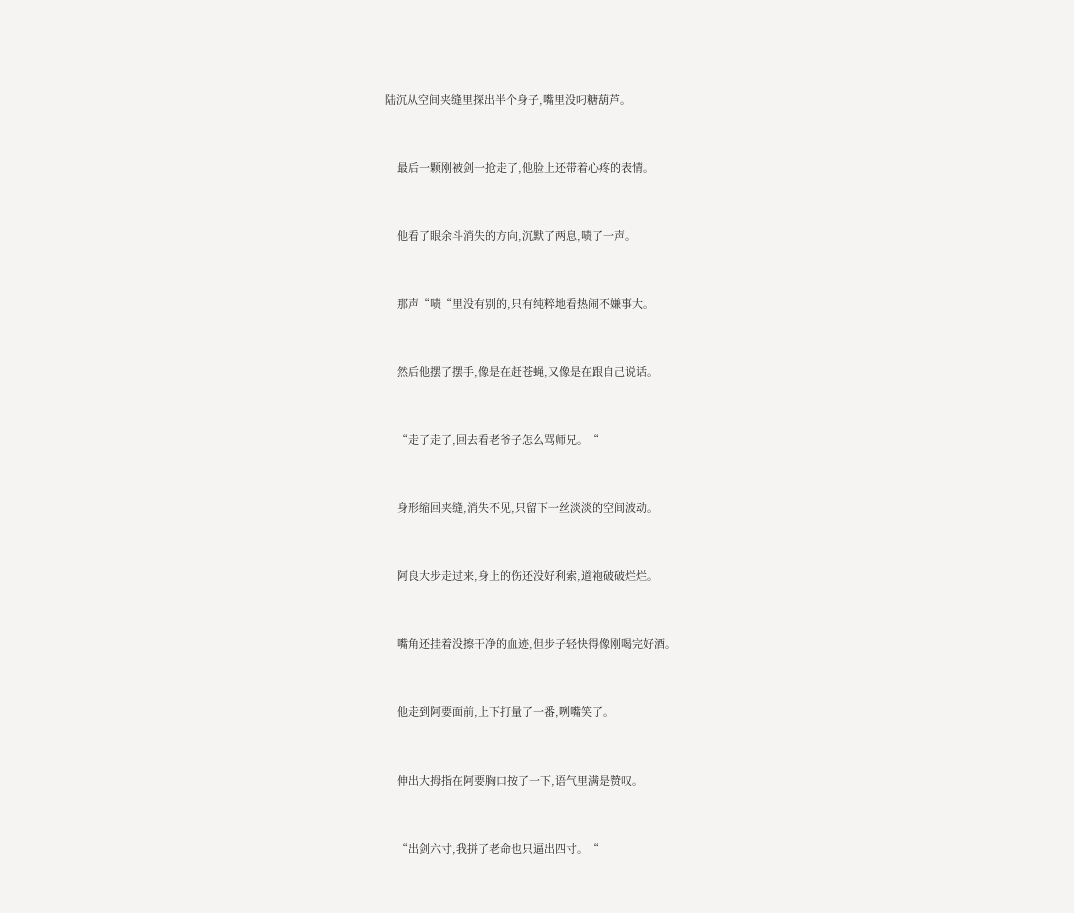陆沉从空间夹缝里探出半个身子,嘴里没叼糖葫芦。


    最后一颗刚被剑一抢走了,他脸上还带着心疼的表情。


    他看了眼余斗消失的方向,沉默了两息,啧了一声。


    那声“啧“里没有别的,只有纯粹地看热闹不嫌事大。


    然后他摆了摆手,像是在赶苍蝇,又像是在跟自己说话。


    “走了走了,回去看老爷子怎么骂师兄。“


    身形缩回夹缝,消失不见,只留下一丝淡淡的空间波动。


    阿良大步走过来,身上的伤还没好利索,道袍破破烂烂。


    嘴角还挂着没擦干净的血迹,但步子轻快得像刚喝完好酒。


    他走到阿要面前,上下打量了一番,咧嘴笑了。


    伸出大拇指在阿要胸口按了一下,语气里满是赞叹。


    “出剑六寸,我拼了老命也只逼出四寸。“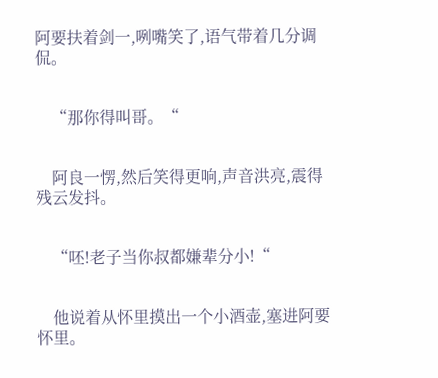阿要扶着剑一,咧嘴笑了,语气带着几分调侃。


    “那你得叫哥。“


    阿良一愣,然后笑得更响,声音洪亮,震得残云发抖。


    “呸!老子当你叔都嫌辈分小!“


    他说着从怀里摸出一个小酒壶,塞进阿要怀里。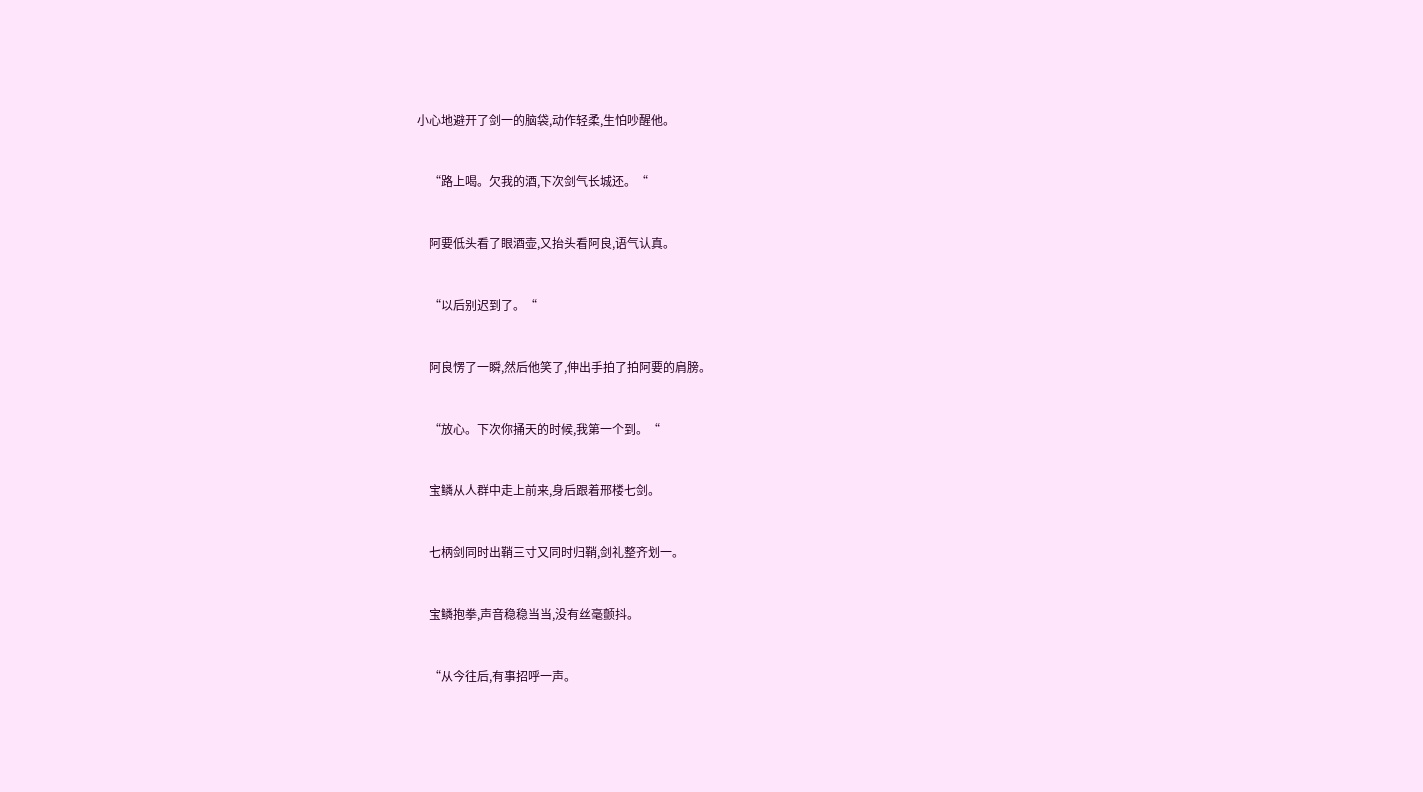小心地避开了剑一的脑袋,动作轻柔,生怕吵醒他。


    “路上喝。欠我的酒,下次剑气长城还。“


    阿要低头看了眼酒壶,又抬头看阿良,语气认真。


    “以后别迟到了。“


    阿良愣了一瞬,然后他笑了,伸出手拍了拍阿要的肩膀。


    “放心。下次你捅天的时候,我第一个到。“


    宝鳞从人群中走上前来,身后跟着邢楼七剑。


    七柄剑同时出鞘三寸又同时归鞘,剑礼整齐划一。


    宝鳞抱拳,声音稳稳当当,没有丝毫颤抖。


    “从今往后,有事招呼一声。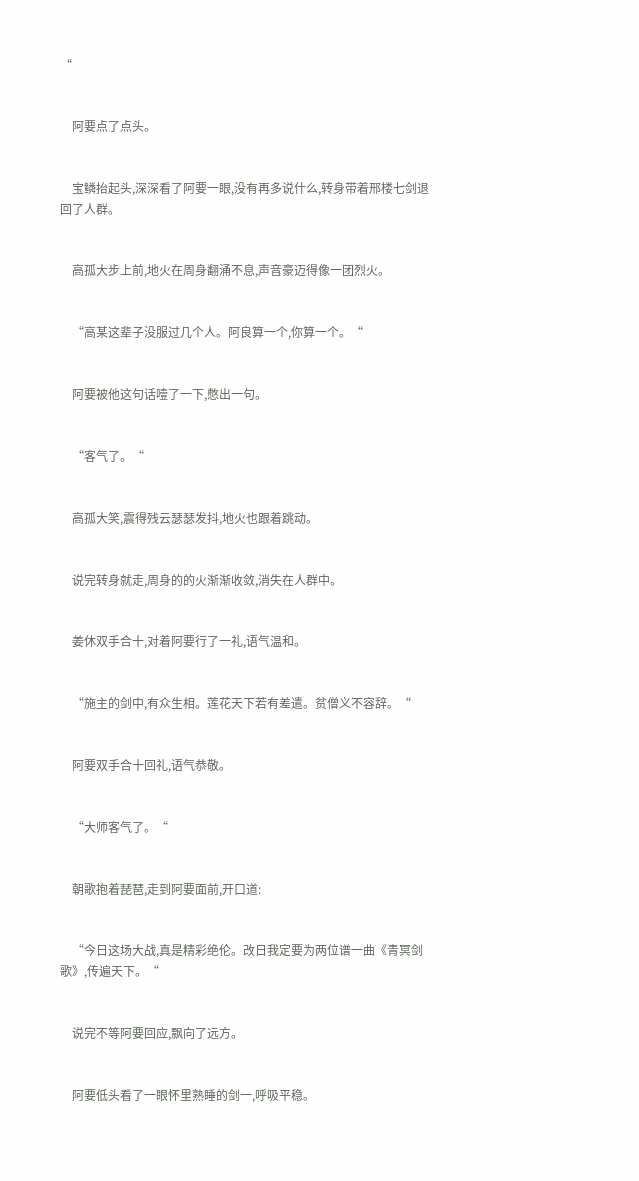“


    阿要点了点头。


    宝鳞抬起头,深深看了阿要一眼,没有再多说什么,转身带着邢楼七剑退回了人群。


    高孤大步上前,地火在周身翻涌不息,声音豪迈得像一团烈火。


    “高某这辈子没服过几个人。阿良算一个,你算一个。“


    阿要被他这句话噎了一下,憋出一句。


    “客气了。“


    高孤大笑,震得残云瑟瑟发抖,地火也跟着跳动。


    说完转身就走,周身的的火渐渐收敛,消失在人群中。


    姜休双手合十,对着阿要行了一礼,语气温和。


    “施主的剑中,有众生相。莲花天下若有差遣。贫僧义不容辞。“


    阿要双手合十回礼,语气恭敬。


    “大师客气了。“


    朝歌抱着琵琶,走到阿要面前,开口道:


    “今日这场大战,真是精彩绝伦。改日我定要为两位谱一曲《青冥剑歌》,传遍天下。“


    说完不等阿要回应,飘向了远方。


    阿要低头看了一眼怀里熟睡的剑一,呼吸平稳。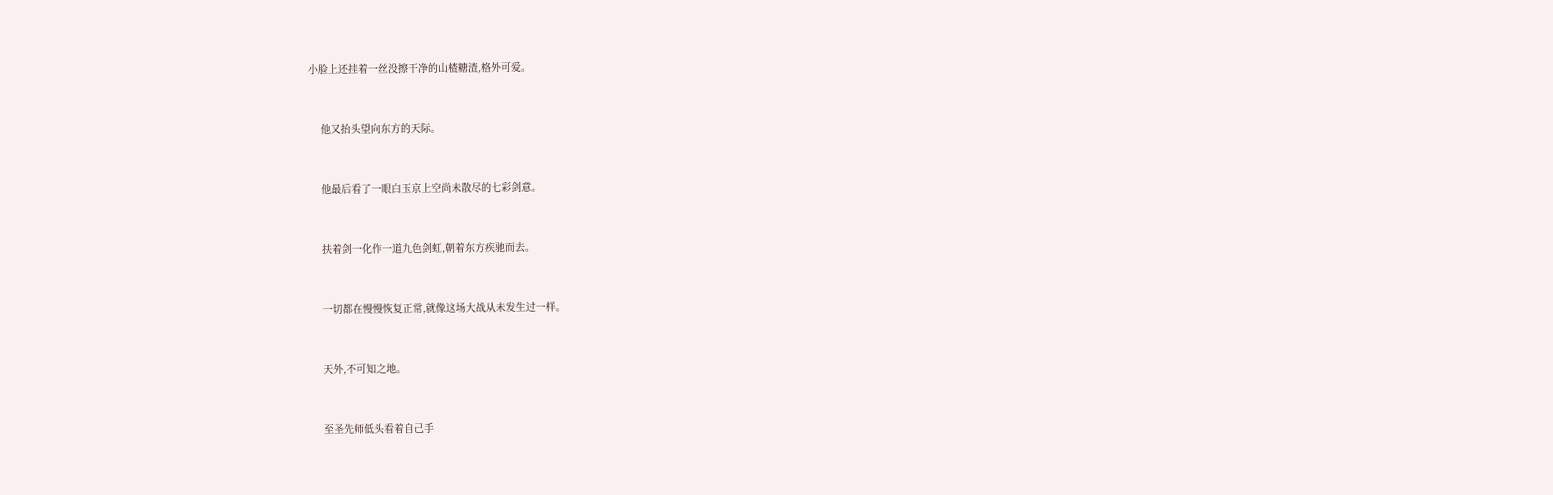小脸上还挂着一丝没擦干净的山楂糖渣,格外可爱。


    他又抬头望向东方的天际。


    他最后看了一眼白玉京上空尚未散尽的七彩剑意。


    扶着剑一化作一道九色剑虹,朝着东方疾驰而去。


    一切都在慢慢恢复正常,就像这场大战从未发生过一样。


    天外,不可知之地。


    至圣先师低头看着自己手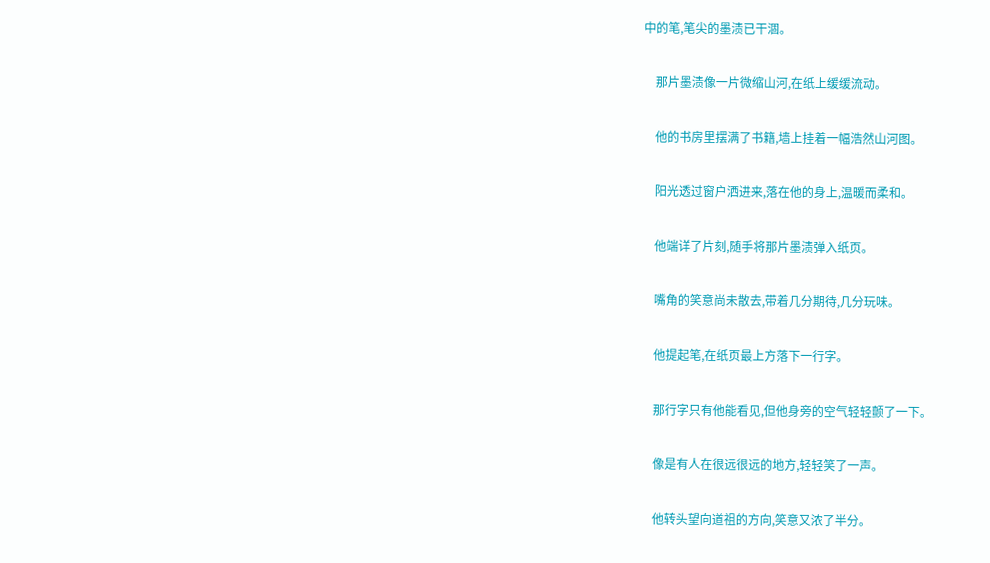中的笔,笔尖的墨渍已干涸。


    那片墨渍像一片微缩山河,在纸上缓缓流动。


    他的书房里摆满了书籍,墙上挂着一幅浩然山河图。


    阳光透过窗户洒进来,落在他的身上,温暖而柔和。


    他端详了片刻,随手将那片墨渍弹入纸页。


    嘴角的笑意尚未散去,带着几分期待,几分玩味。


    他提起笔,在纸页最上方落下一行字。


    那行字只有他能看见,但他身旁的空气轻轻颤了一下。


    像是有人在很远很远的地方,轻轻笑了一声。


    他转头望向道祖的方向,笑意又浓了半分。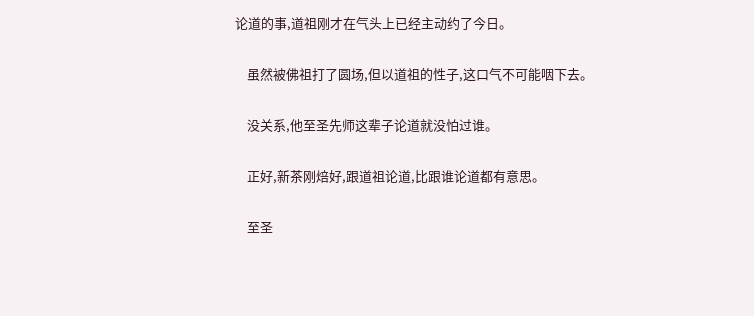论道的事,道祖刚才在气头上已经主动约了今日。


    虽然被佛祖打了圆场,但以道祖的性子,这口气不可能咽下去。


    没关系,他至圣先师这辈子论道就没怕过谁。


    正好,新茶刚焙好,跟道祖论道,比跟谁论道都有意思。


    至圣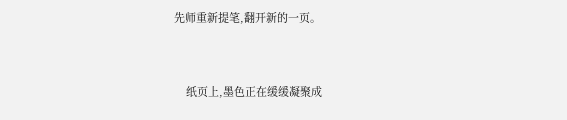先师重新提笔,翻开新的一页。


    纸页上,墨色正在缓缓凝聚成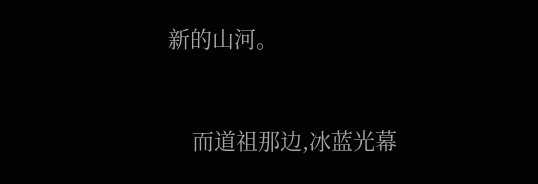新的山河。


    而道祖那边,冰蓝光幕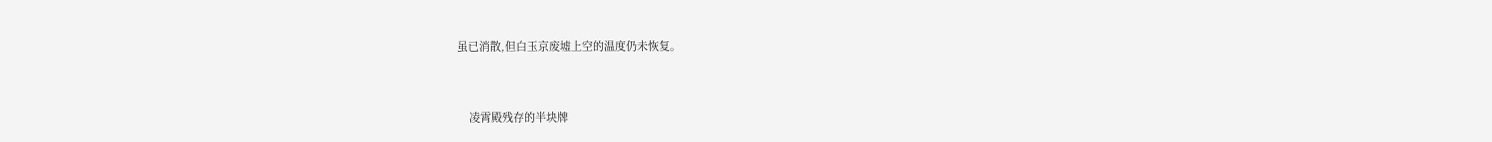虽已消散,但白玉京废墟上空的温度仍未恢复。


    凌霄殿残存的半块牌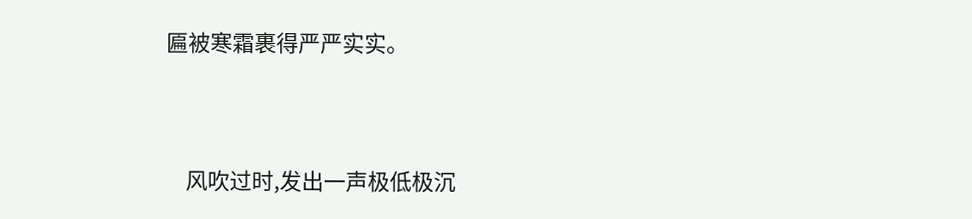匾被寒霜裹得严严实实。


    风吹过时,发出一声极低极沉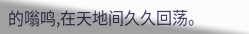的嗡鸣,在天地间久久回荡。